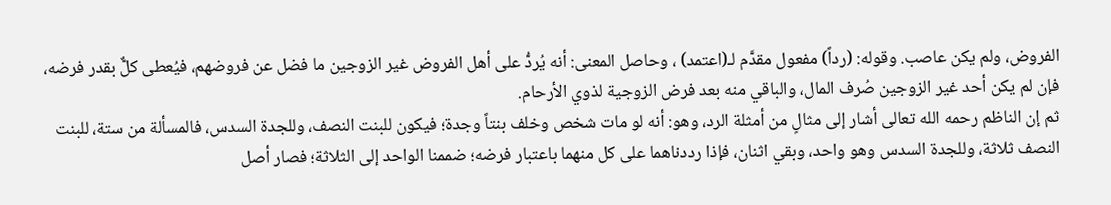الفروض، ولم يكن عاصب. وقوله: (رداً) مفعول مقدَّم لـ(اعتمد) ، وحاصل المعنى: أنه يُردُّ على أهل الفروض غير الزوجين ما فضل عن فروضهم، فيُعطى كلٌّ بقدر فرضه، فإن لم يكن أحد غير الزوجين صُرف المال، والباقي منه بعد فرض الزوجية لذوي الأرحام.
ثم إن الناظم رحمه الله تعالى أشار إلى مثالٍ من أمثلة الرد، وهو: أنه لو مات شخص وخلف بنتاً وجدة؛ فيكون للبنت النصف، وللجدة السدس، فالمسألة من ستة، للبنت النصف ثلاثة، وللجدة السدس وهو واحد، وبقي اثنان، فإذا رددناهما على كل منهما باعتبار فرضه؛ ضممنا الواحد إلى الثلاثة؛ فصار أصل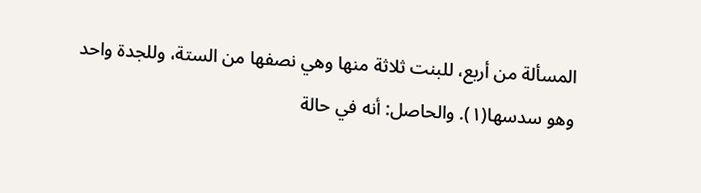المسألة من أربع، للبنت ثلاثة منها وهي نصفها من الستة، وللجدة واحد وهو سدسها(١). والحاصل: أنه في حالة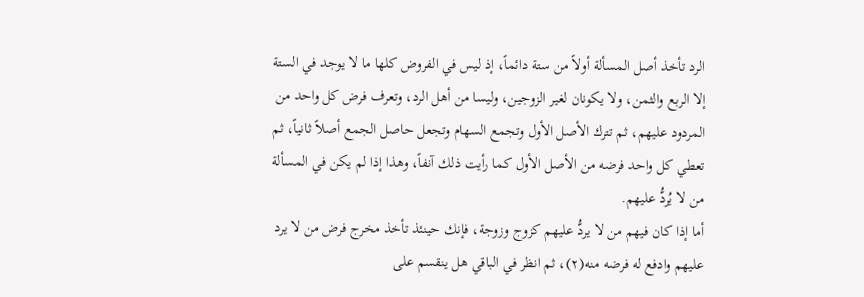الرد تأخذ أصل المسألة أولاً من ستة دائماً، إذ ليس في الفروض كلها ما لا يوجد في الستة إلا الربع والثمن، ولا يكونان لغير الزوجين، وليسا من أهل الرد، وتعرف فرض كل واحد من المردود عليهم، ثم تترك الأصل الأول وتجمع السهام وتجعل حاصل الجمع أصلاً ثانياً، ثم تعطي كل واحد فرضه من الأصل الأول كما رأيت ذلك آنفاً، وهذا إذا لم يكن في المسألة من لا يُردُّ عليهم.
أما إذا كان فيهم من لا يردُّ عليهم كزوج وزوجة، فإنك حينئذ تأخذ مخرج فرض من لا يرد عليهم وادفع له فرضه منه(٢)، ثم انظر في الباقي هل ينقسم على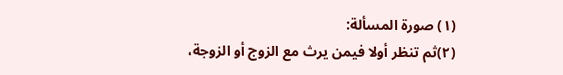(١) صورة المسألة:
(٢)ثم تنظر أولا فيمن يرث مع الزوج أو الزوجة،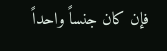فإن كان جنساً واحداً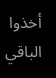أخذوا الباقي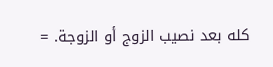كله بعد نصيب الزوج أو الزوجة. =